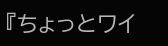『ちょっとワイ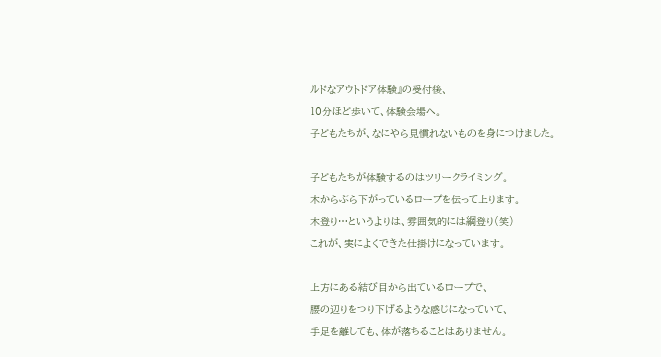ルドなアウトドア体験』の受付後、
10分ほど歩いて、体験会場へ。
子どもたちが、なにやら見慣れないものを身につけました。

子どもたちが体験するのはツリークライミング。
木からぶら下がっているロープを伝って上ります。
木登り…というよりは、雰囲気的には綱登り(笑)
これが、実によくできた仕掛けになっています。

上方にある結び目から出ているロープで、
腰の辺りをつり下げるような感じになっていて、
手足を離しても、体が落ちることはありません。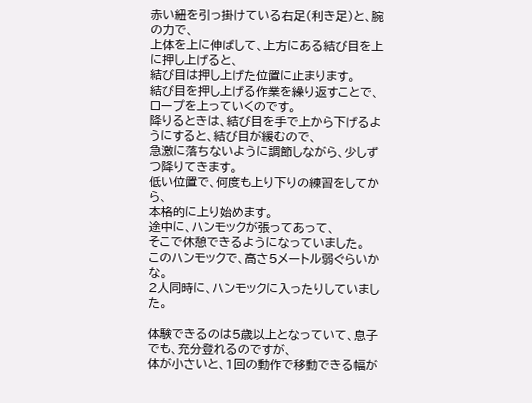赤い紐を引っ掛けている右足(利き足)と、腕の力で、
上体を上に伸ばして、上方にある結び目を上に押し上げると、
結び目は押し上げた位置に止まります。
結び目を押し上げる作業を繰り返すことで、ロープを上っていくのです。
降りるときは、結び目を手で上から下げるようにすると、結び目が緩むので、
急激に落ちないように調節しながら、少しずつ降りてきます。
低い位置で、何度も上り下りの練習をしてから、
本格的に上り始めます。
途中に、ハンモックが張ってあって、
そこで休憩できるようになっていました。
このハンモックで、高さ5メートル弱ぐらいかな。
2人同時に、ハンモックに入ったりしていました。

体験できるのは5歳以上となっていて、息子でも、充分登れるのですが、
体が小さいと、1回の動作で移動できる幅が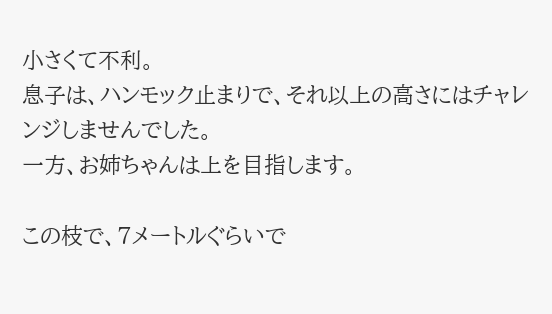小さくて不利。
息子は、ハンモック止まりで、それ以上の高さにはチャレンジしませんでした。
一方、お姉ちゃんは上を目指します。

この枝で、7メートルぐらいで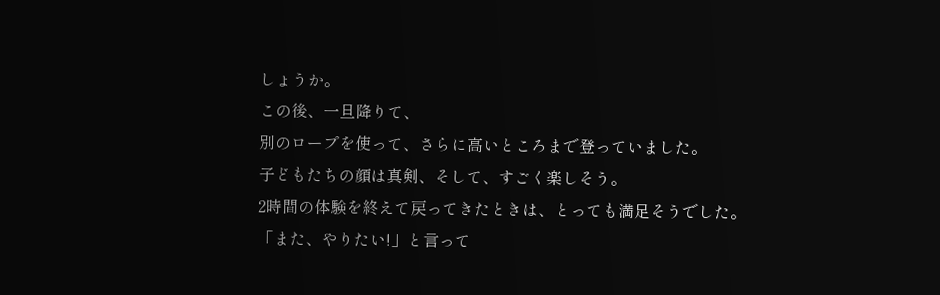しょうか。
この後、一旦降りて、
別のロープを使って、さらに高いところまで登っていました。
子どもたちの顔は真剣、そして、すごく楽しそう。
2時間の体験を終えて戻ってきたときは、とっても満足そうでした。
「また、やりたい!」と言って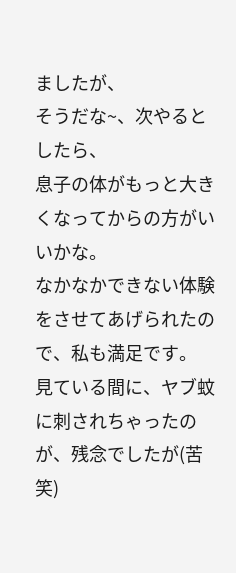ましたが、
そうだな~、次やるとしたら、
息子の体がもっと大きくなってからの方がいいかな。
なかなかできない体験をさせてあげられたので、私も満足です。
見ている間に、ヤブ蚊に刺されちゃったのが、残念でしたが(苦笑)